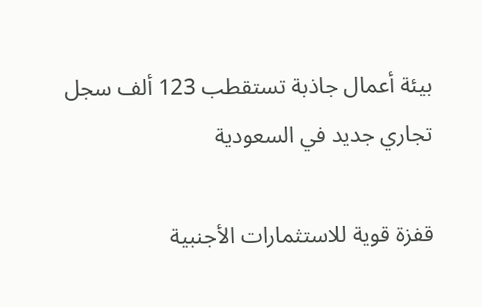بيئة أعمال جاذبة تستقطب 123 ألف سجل تجاري جديد في السعودية

قفزة قوية للاستثمارات الأجنبية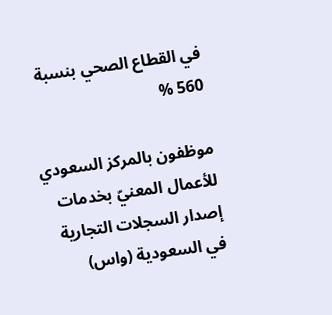في القطاع الصحي بنسبة 560 %

موظفون بالمركز السعودي للأعمال المعنيّ بخدمات إصدار السجلات التجارية في السعودية (واس)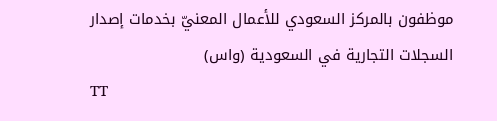موظفون بالمركز السعودي للأعمال المعنيّ بخدمات إصدار السجلات التجارية في السعودية (واس)
TT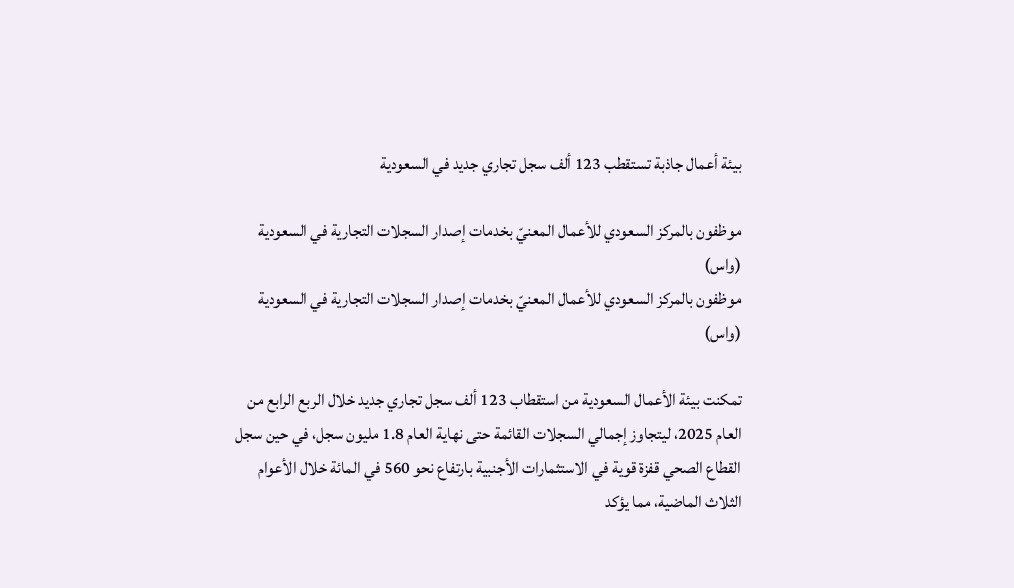بيئة أعمال جاذبة تستقطب 123 ألف سجل تجاري جديد في السعودية

موظفون بالمركز السعودي للأعمال المعنيّ بخدمات إصدار السجلات التجارية في السعودية (واس)
موظفون بالمركز السعودي للأعمال المعنيّ بخدمات إصدار السجلات التجارية في السعودية (واس)

تمكنت بيئة الأعمال السعودية من استقطاب 123 ألف سجل تجاري جديد خلال الربع الرابع من العام 2025، ليتجاوز إجمالي السجلات القائمة حتى نهاية العام 1.8 مليون سجل، في حين سجل القطاع الصحي قفزة قوية في الاستثمارات الأجنبية بارتفاع نحو 560 في المائة خلال الأعوام الثلاث الماضية، مما يؤكد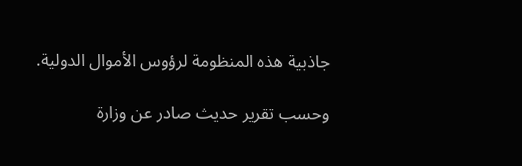جاذبية هذه المنظومة لرؤوس الأموال الدولية.

وحسب تقرير حديث صادر عن وزارة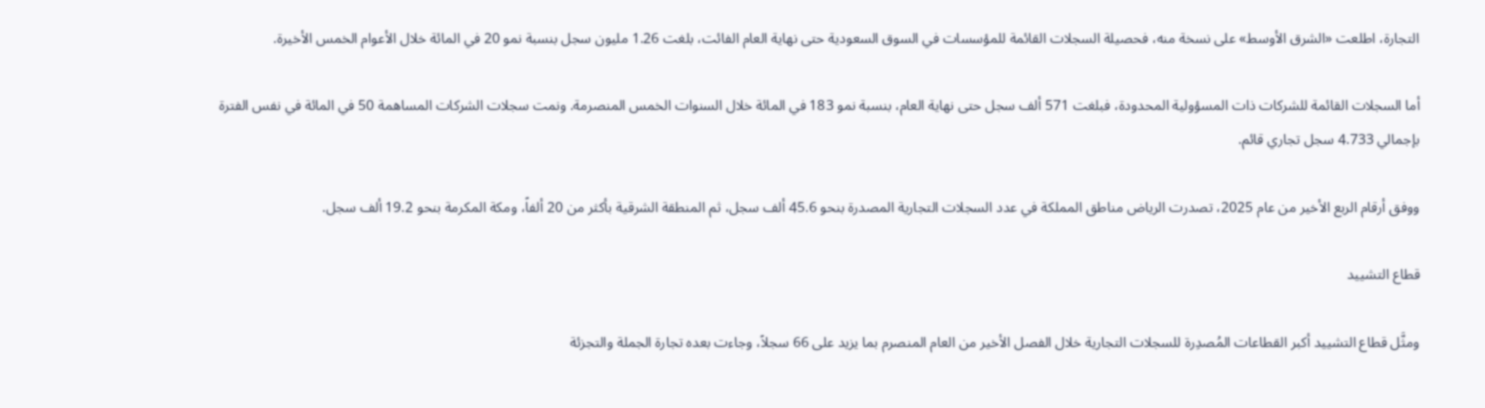التجارة، اطلعت «الشرق الأوسط» على نسخة منه، فحصيلة السجلات القائمة للمؤسسات في السوق السعودية حتى نهاية العام الفائت، بلغت 1.26 مليون سجل بنسبة نمو 20 في المائة خلال الأعوام الخمس الأخيرة.

أما السجلات القائمة للشركات ذات المسؤولية المحدودة، فبلغت 571 ألف سجل حتى نهاية العام، بنسبة نمو 183 في المائة خلال السنوات الخمس المنصرمة. ونمت سجلات الشركات المساهمة 50 في المائة في نفس الفترة بإجمالي 4.733 سجل تجاري قائم.

ووفق أرقام الربع الأخير من عام 2025، تصدرت الرياض مناطق المملكة في عدد السجلات التجارية المصدرة بنحو 45.6 ألف سجل، ثم المنطقة الشرقية بأكثر من 20 ألفاً، ومكة المكرمة بنحو 19.2 ألف سجل.

قطاع التشييد

ومثَّل قطاع التشييد أكبر القطاعات المُصدِرة للسجلات التجارية خلال الفصل الأخير من العام المنصرم بما يزيد على 66 سجلاً، وجاءت بعده تجارة الجملة والتجزئة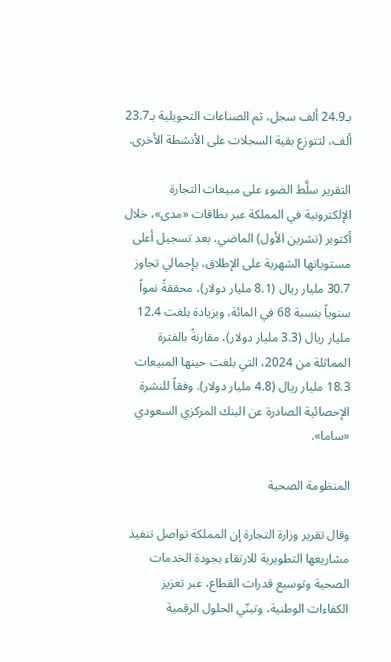بـ24.9 ألف سجل، ثم الصناعات التحويلية بـ23.7 ألف، لتتوزع بقية السجلات على الأنشطة الأخرى.

التقرير سلَّط الضوء على مبيعات التجارة الإلكترونية في المملكة عبر بطاقات «مدى»، خلال أكتوبر (تشرين الأول) الماضي، بعد تسجيل أعلى مستوياتها الشهرية على الإطلاق، بإجمالي تجاوز 30.7 مليار ريال (8.1 مليار دولار)، محققةً نمواً سنوياً بنسبة 68 في المائة، وبزيادة بلغت 12.4 مليار ريال (3.3 مليار دولار)، مقارنةً بالفترة المماثلة من 2024، التي بلغت حينها المبيعات 18.3 مليار ريال (4.8 مليار دولار). وفقاً للنشرة الإحصائية الصادرة عن البنك المركزي السعودي «ساما».

المنظومة الصحية

وقال تقرير وزارة التجارة إن المملكة تواصل تنفيذ مشاريعها التطويرية للارتقاء بجودة الخدمات الصحية وتوسيع قدرات القطاع، عبر تعزيز الكفاءات الوطنية، وتبنّي الحلول الرقمية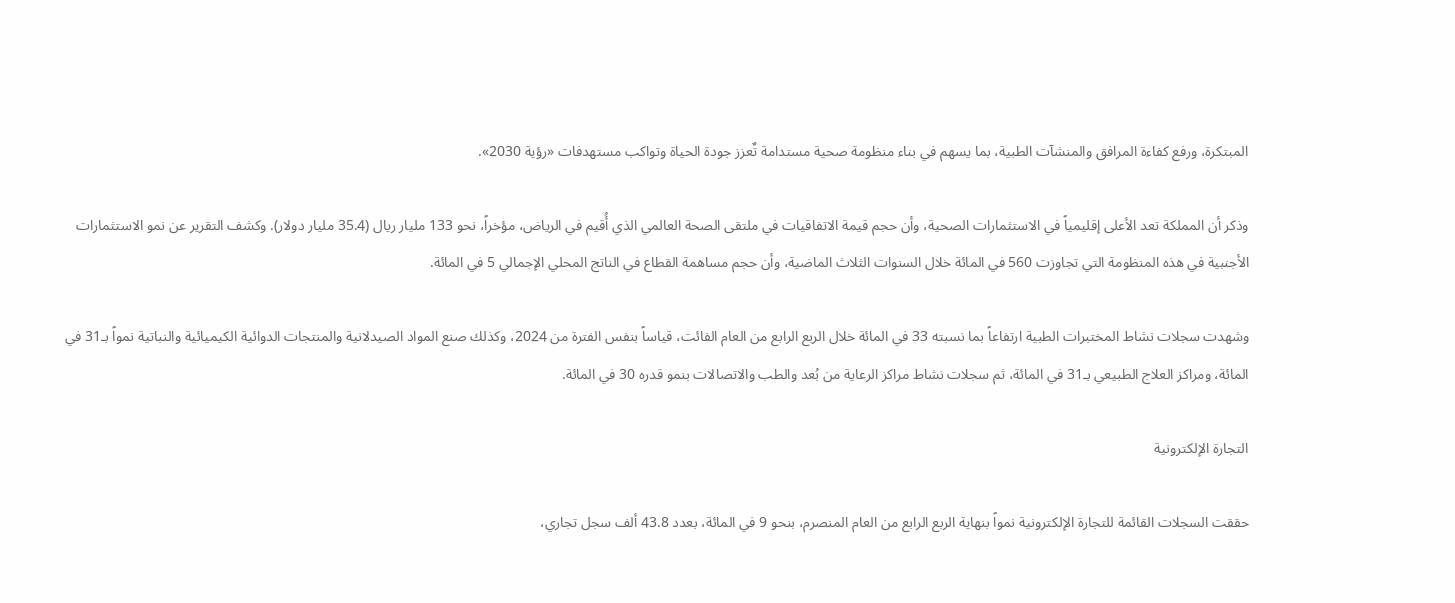المبتكرة، ورفع كفاءة المرافق والمنشآت الطبية، بما يسهم في بناء منظومة صحية مستدامة تٌعزز جودة الحياة وتواكب مستهدفات «رؤية 2030».

وذكر أن المملكة تعد الأعلى إقليمياً في الاستثمارات الصحية، وأن حجم قيمة الاتفاقيات في ملتقى الصحة العالمي الذي أُقيم في الرياض، مؤخراً، نحو 133 مليار ريال (35.4 مليار دولار). وكشف التقرير عن نمو الاستثمارات الأجنبية في هذه المنظومة التي تجاوزت 560 في المائة خلال السنوات الثلاث الماضية، وأن حجم مساهمة القطاع في الناتج المحلي الإجمالي 5 في المائة.

وشهدت سجلات نشاط المختبرات الطبية ارتفاعاً بما نسبته 33 في المائة خلال الربع الرابع من العام الفائت، قياساً بنفس الفترة من 2024، وكذلك صنع المواد الصيدلانية والمنتجات الدوائية الكيميائية والنباتية نمواً بـ31 في المائة، ومراكز العلاج الطبيعي بـ31 في المائة، ثم سجلات نشاط مراكز الرعاية من بُعد والطب والاتصالات بنمو قدره 30 في المائة.

التجارة الإلكترونية

حققت السجلات القائمة للتجارة الإلكترونية نمواً بنهاية الربع الرابع من العام المنصرم، بنحو 9 في المائة، بعدد 43.8 ألف سجل تجاري،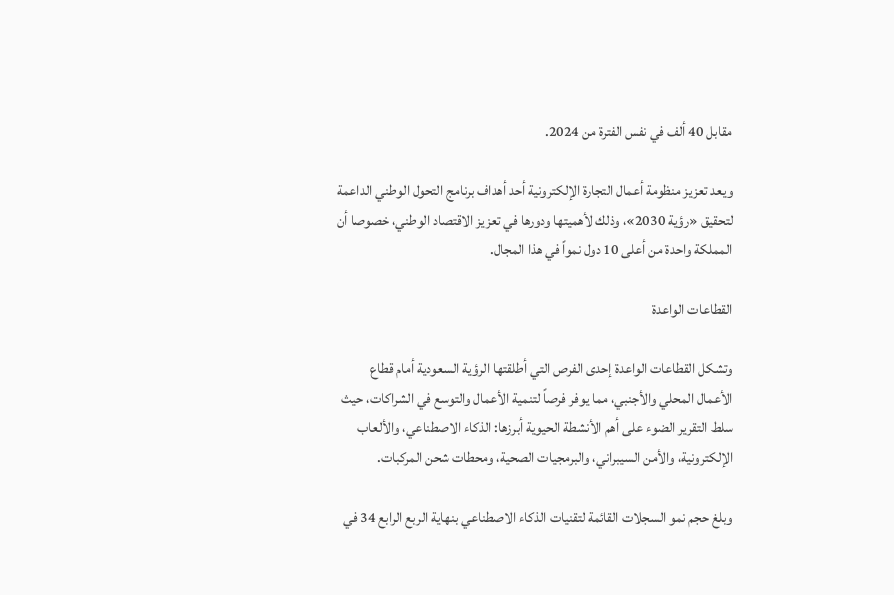مقابل 40 ألف في نفس الفترة من 2024.

ويعد تعزيز منظومة أعمال التجارة الإلكترونية أحد أهداف برنامج التحول الوطني الداعمة لتحقيق «رؤية 2030»، وذلك لأهميتها ودورها في تعزيز الاقتصاد الوطني، خصوصا أن المملكة واحدة من أعلى 10 دول نمواً في هذا المجال.

القطاعات الواعدة

وتشكل القطاعات الواعدة إحدى الفرص التي أطلقتها الرؤية السعودية أمام قطاع الأعمال المحلي والأجنبي، مما يوفر فرصاً لتنمية الأعمال والتوسع في الشراكات، حيث سلط التقرير الضوء على أهم الأنشطة الحيوية أبرزها: الذكاء الاصطناعي، والألعاب الإلكترونية، والأمن السيبراني، والبرمجيات الصحية، ومحطات شحن المركبات.

وبلغ حجم نمو السجلات القائمة لتقنيات الذكاء الاصطناعي بنهاية الربع الرابع 34 في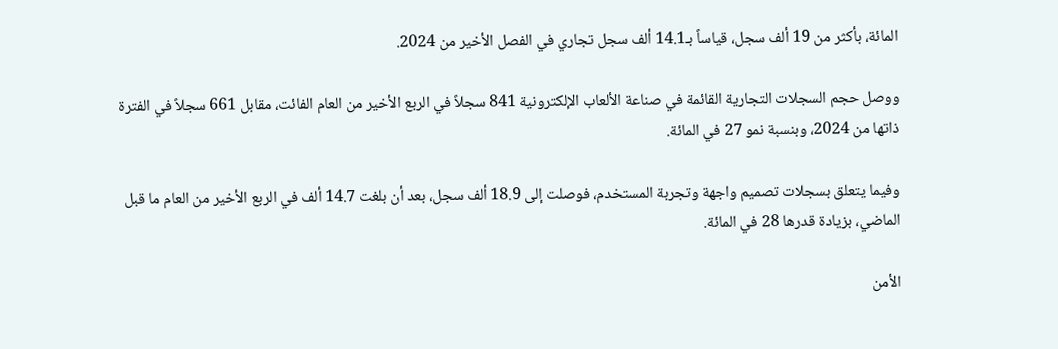المائة، بأكثر من 19 ألف سجل، قياساً بـ14.1 ألف سجل تجاري في الفصل الأخير من 2024.

ووصل حجم السجلات التجارية القائمة في صناعة الألعاب الإلكترونية 841 سجلاً في الربع الأخير من العام الفائت، مقابل 661 سجلاً في الفترة ذاتها من 2024، وبنسبة نمو 27 في المائة.

وفيما يتعلق بسجلات تصميم واجهة وتجربة المستخدم، فوصلت إلى 18.9 ألف سجل، بعد أن بلغت 14.7 ألف في الربع الأخير من العام ما قبل الماضي، بزيادة قدرها 28 في المائة.

الأمن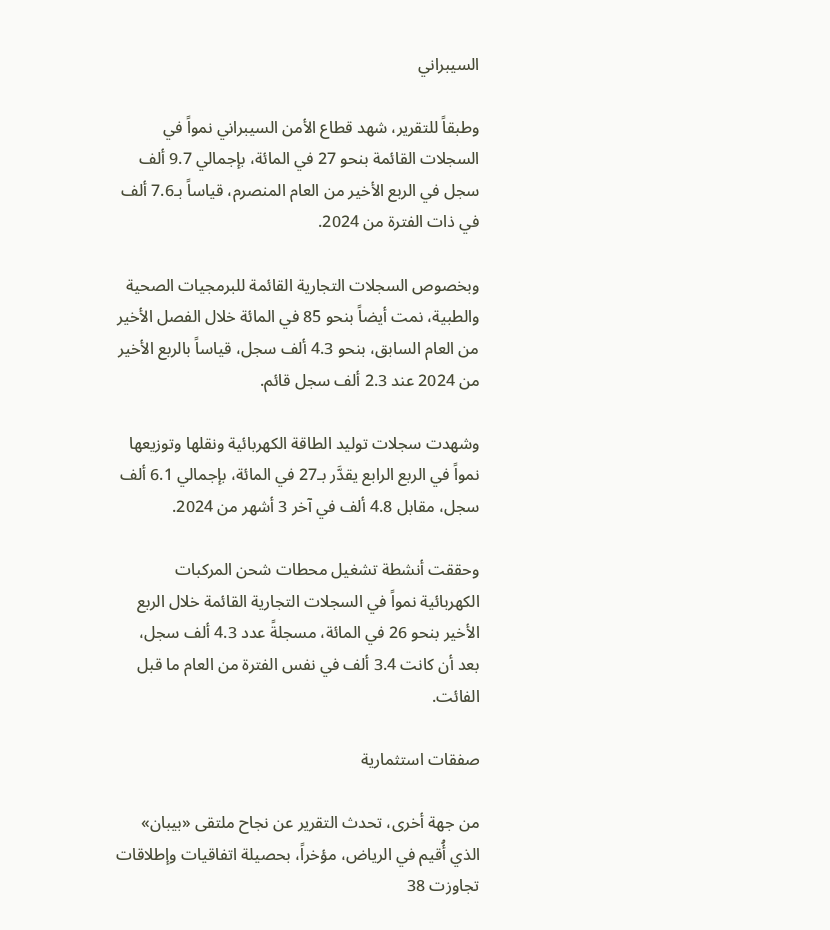السيبراني

وطبقاً للتقرير، شهد قطاع الأمن السيبراني نمواً في السجلات القائمة بنحو 27 في المائة، بإجمالي 9.7 ألف سجل في الربع الأخير من العام المنصرم، قياساً بـ7.6 ألف في ذات الفترة من 2024.

وبخصوص السجلات التجارية القائمة للبرمجيات الصحية والطبية، نمت أيضاً بنحو 85 في المائة خلال الفصل الأخير من العام السابق، بنحو 4.3 ألف سجل، قياساً بالربع الأخير من 2024 عند 2.3 ألف سجل قائم.

وشهدت سجلات توليد الطاقة الكهربائية ونقلها وتوزيعها نمواً في الربع الرابع يقدَّر بـ27 في المائة، بإجمالي 6.1 ألف سجل، مقابل 4.8 ألف في آخر 3 أشهر من 2024.

وحققت أنشطة تشغيل محطات شحن المركبات الكهربائية نمواً في السجلات التجارية القائمة خلال الربع الأخير بنحو 26 في المائة، مسجلةً عدد 4.3 ألف سجل، بعد أن كانت 3.4 ألف في نفس الفترة من العام ما قبل الفائت.

صفقات استثمارية

من جهة أخرى، تحدث التقرير عن نجاح ملتقى «بيبان» الذي أُقيم في الرياض، مؤخراً، بحصيلة اتفاقيات وإطلاقات تجاوزت 38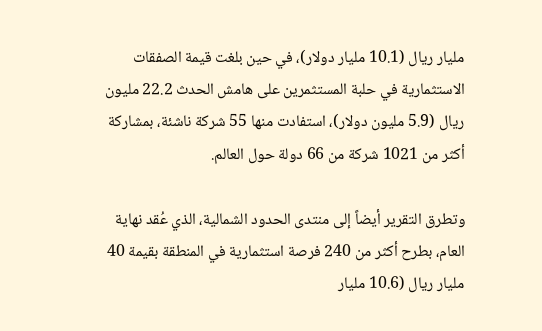مليار ريال (10.1 مليار دولار)، في حين بلغت قيمة الصفقات الاستثمارية في حلبة المستثمرين على هامش الحدث 22.2 مليون ريال (5.9 مليون دولار)، استفادت منها 55 شركة ناشئة، بمشاركة أكثر من 1021 شركة من 66 دولة حول العالم.

وتطرق التقرير أيضاً إلى منتدى الحدود الشمالية، الذي عُقد نهاية العام، بطرح أكثر من 240 فرصة استثمارية في المنطقة بقيمة 40 مليار ريال (10.6 مليار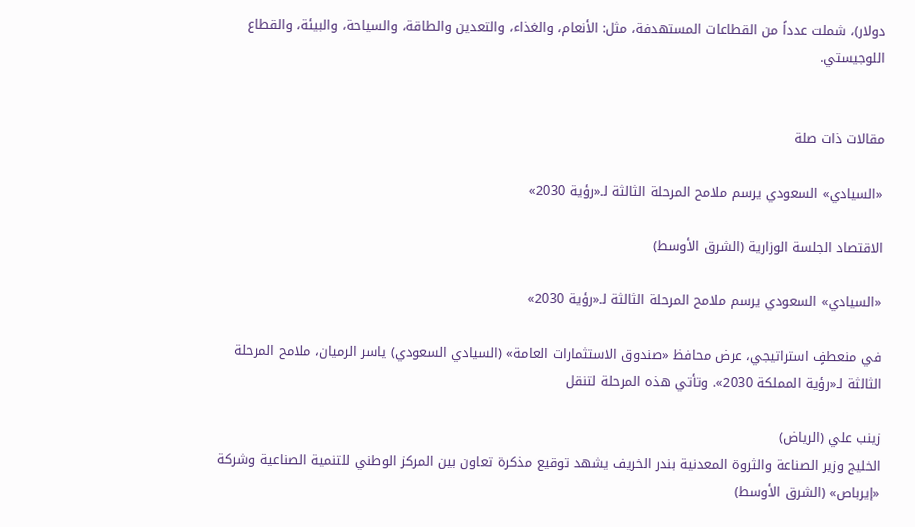دولار)، شملت عدداً من القطاعات المستهدفة، مثل: الأنعام، والغذاء، والتعدين والطاقة، والسياحة، والبيئة، والقطاع اللوجيستي.


مقالات ذات صلة

«السيادي» السعودي يرسم ملامح المرحلة الثالثة لـ«رؤية 2030»

الاقتصاد الجلسة الوزارية (الشرق الأوسط)

«السيادي» السعودي يرسم ملامح المرحلة الثالثة لـ«رؤية 2030»

في منعطفٍ استراتيجي، عرض محافظ «صندوق الاستثمارات العامة» (السيادي السعودي) ياسر الرميان، ملامح المرحلة الثالثة لـ«رؤية المملكة 2030». وتأتي هذه المرحلة لتنقل

زينب علي (الرياض)
الخليج وزير الصناعة والثروة المعدنية بندر الخريف يشهد توقيع مذكرة تعاون بين المركز الوطني للتنمية الصناعية وشركة «إيرباص» (الشرق الأوسط)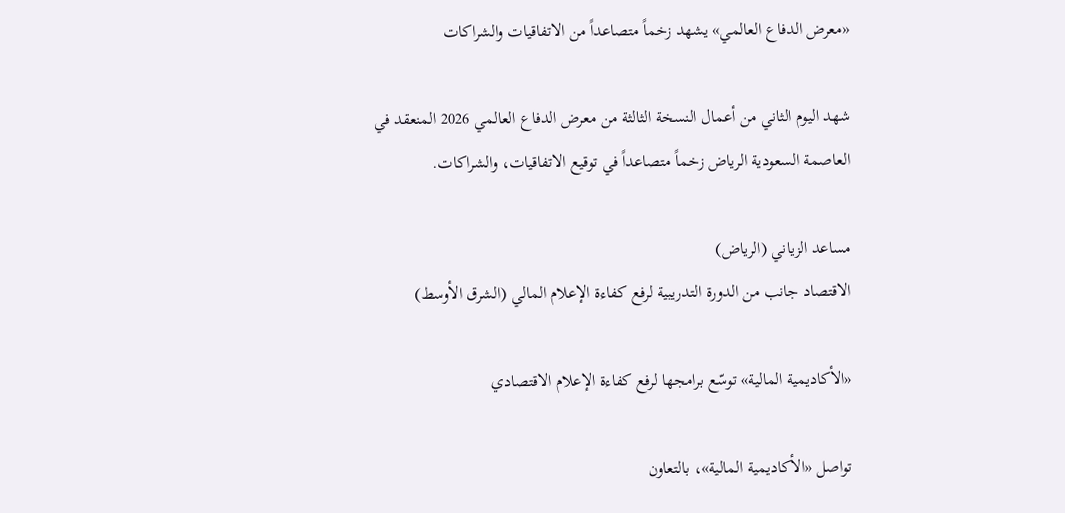«معرض الدفاع العالمي» يشهد زخماً متصاعداً من الاتفاقيات والشراكات

شهد اليوم الثاني من أعمال النسخة الثالثة من معرض الدفاع العالمي 2026 المنعقد في العاصمة السعودية الرياض زخماً متصاعداً في توقيع الاتفاقيات، والشراكات.

مساعد الزياني (الرياض)
الاقتصاد جانب من الدورة التدريبية لرفع كفاءة الإعلام المالي (الشرق الأوسط)

«الأكاديمية المالية» توسّع برامجها لرفع كفاءة الإعلام الاقتصادي

تواصل «الأكاديمية المالية»، بالتعاون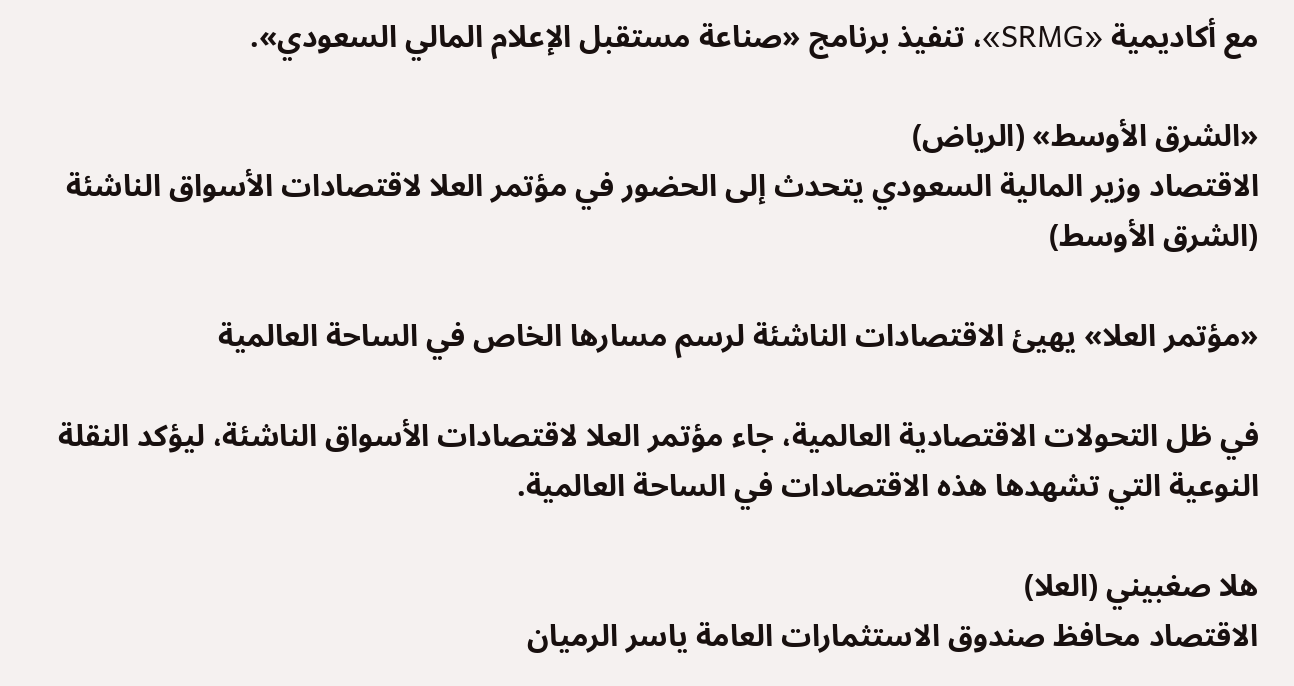مع أكاديمية «SRMG»، تنفيذ برنامج «صناعة مستقبل الإعلام المالي السعودي».

«الشرق الأوسط» (الرياض)
الاقتصاد وزير المالية السعودي يتحدث إلى الحضور في مؤتمر العلا لاقتصادات الأسواق الناشئة (الشرق الأوسط)

«مؤتمر العلا» يهيئ الاقتصادات الناشئة لرسم مسارها الخاص في الساحة العالمية

في ظل التحولات الاقتصادية العالمية، جاء مؤتمر العلا لاقتصادات الأسواق الناشئة، ليؤكد النقلة النوعية التي تشهدها هذه الاقتصادات في الساحة العالمية.

هلا صغبيني (العلا)
الاقتصاد محافظ صندوق الاستثمارات العامة ياسر الرميان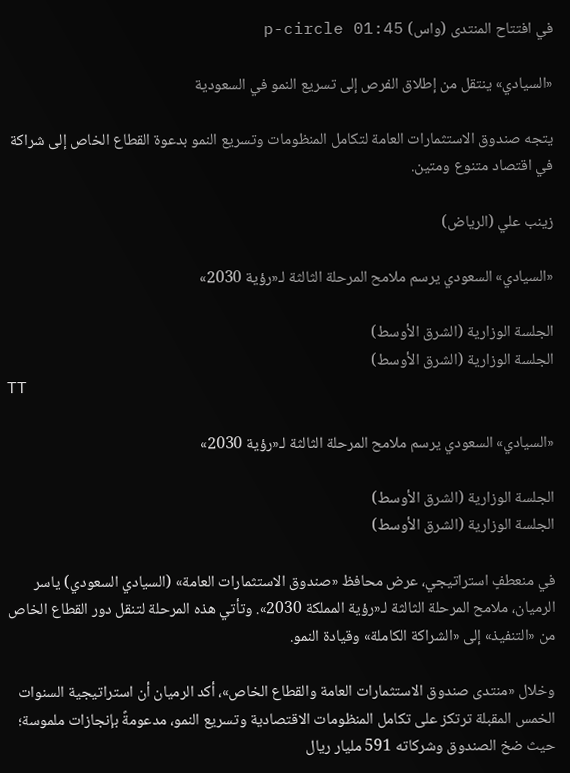في افتتاح المنتدى (واس) p-circle 01:45

«السيادي» ينتقل من إطلاق الفرص إلى تسريع النمو في السعودية

يتجه صندوق الاستثمارات العامة لتكامل المنظومات وتسريع النمو بدعوة القطاع الخاص إلى شراكة في اقتصاد متنوع ومتين.

زينب علي (الرياض)

«السيادي» السعودي يرسم ملامح المرحلة الثالثة لـ«رؤية 2030»

الجلسة الوزارية (الشرق الأوسط)
الجلسة الوزارية (الشرق الأوسط)
TT

«السيادي» السعودي يرسم ملامح المرحلة الثالثة لـ«رؤية 2030»

الجلسة الوزارية (الشرق الأوسط)
الجلسة الوزارية (الشرق الأوسط)

في منعطفٍ استراتيجي، عرض محافظ «صندوق الاستثمارات العامة» (السيادي السعودي) ياسر الرميان، ملامح المرحلة الثالثة لـ«رؤية المملكة 2030». وتأتي هذه المرحلة لتنقل دور القطاع الخاص من «التنفيذ» إلى «الشراكة الكاملة» وقيادة النمو.

وخلال «منتدى صندوق الاستثمارات العامة والقطاع الخاص»، أكد الرميان أن استراتيجية السنوات الخمس المقبلة ترتكز على تكامل المنظومات الاقتصادية وتسريع النمو، مدعومةً بإنجازات ملموسة؛ حيث ضخ الصندوق وشركاته 591 مليار ريال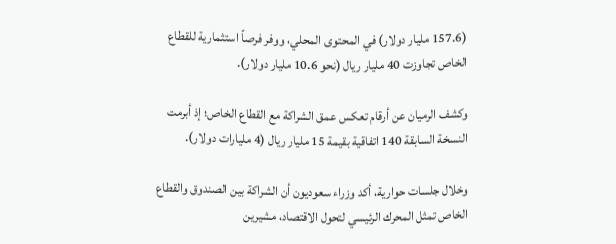(157.6 مليار دولار) في المحتوى المحلي، ووفر فرصاً استثمارية للقطاع الخاص تجاوزت 40 مليار ريال (نحو 10.6 مليار دولار).

وكشف الرميان عن أرقام تعكس عمق الشراكة مع القطاع الخاص؛ إذ أبرمت النسخة السابقة 140 اتفاقية بقيمة 15 مليار ريال (4 مليارات دولار).

وخلال جلسات حوارية، أكد وزراء سعوديون أن الشراكة بين الصندوق والقطاع الخاص تمثل المحرك الرئيسي لتحول الاقتصاد، مشيرين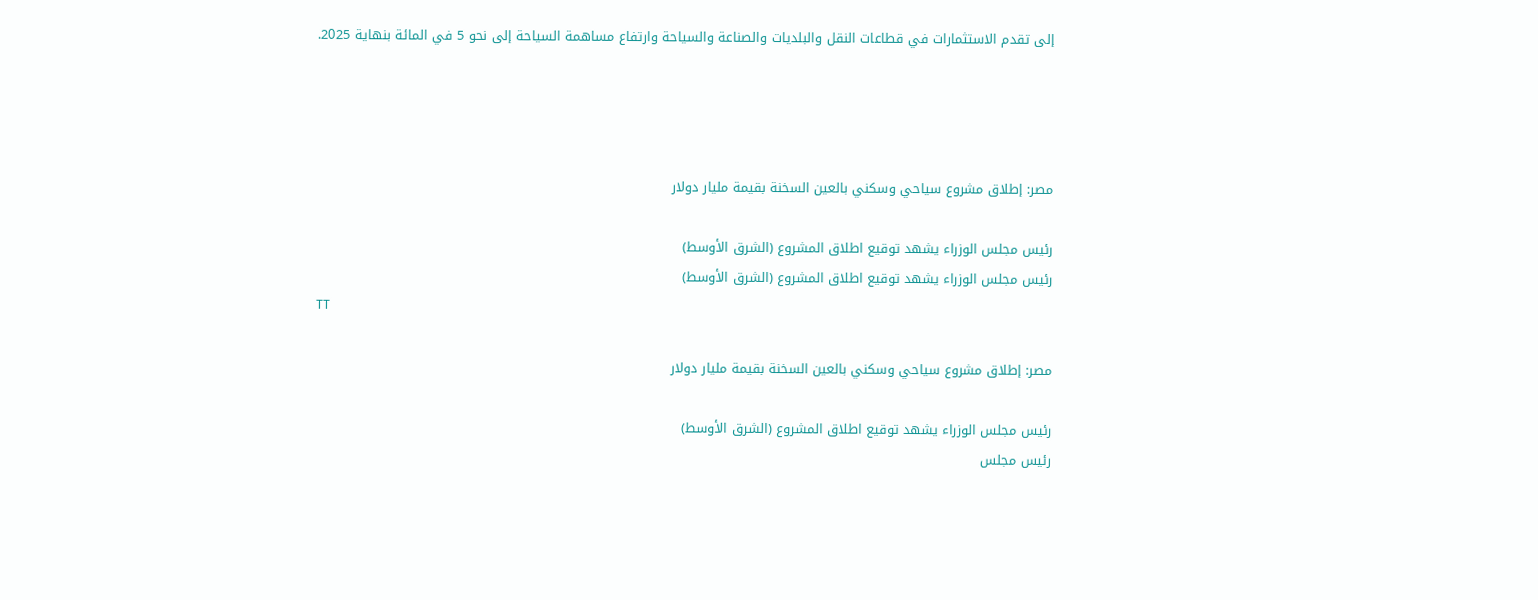إلى تقدم الاستثمارات في قطاعات النقل والبلديات والصناعة والسياحة وارتفاع مساهمة السياحة إلى نحو 5 في المائة بنهاية 2025.




مصر: إطلاق مشروع سياحي وسكني بالعين السخنة بقيمة مليار دولار

رئيس مجلس الوزراء يشهد توقيع اطلاق المشروع (الشرق الأوسط)
رئيس مجلس الوزراء يشهد توقيع اطلاق المشروع (الشرق الأوسط)
TT

مصر: إطلاق مشروع سياحي وسكني بالعين السخنة بقيمة مليار دولار

رئيس مجلس الوزراء يشهد توقيع اطلاق المشروع (الشرق الأوسط)
رئيس مجلس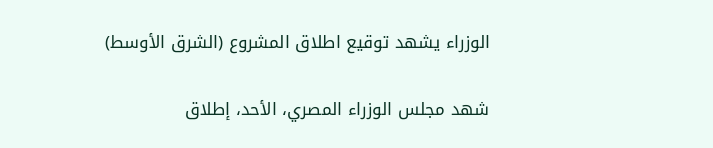الوزراء يشهد توقيع اطلاق المشروع (الشرق الأوسط)

شهد مجلس الوزراء المصري، الأحد، إطلاق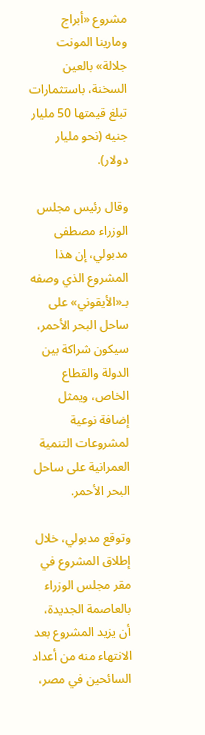مشروع «أبراج ومارينا المونت جلالة» بالعين السخنة، باستثمارات تبلغ قيمتها 50 مليار جنيه (نحو مليار دولار).

وقال رئيس مجلس الوزراء مصطفى مدبولي، إن هذا المشروع الذي وصفه بـ«الأيقوني» على ساحل البحر الأحمر، سيكون شراكة بين الدولة والقطاع الخاص، ويمثل إضافة نوعية لمشروعات التنمية العمرانية على ساحل البحر الأحمر.

وتوقع مدبولي، خلال إطلاق المشروع في مقر مجلس الوزراء بالعاصمة الجديدة، أن يزيد المشروع بعد الانتهاء منه من أعداد السائحين في مصر،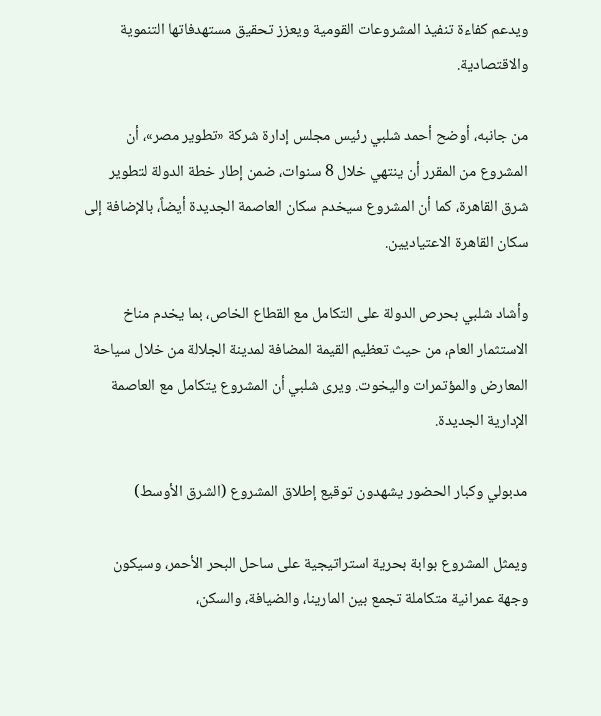ويدعم كفاءة تنفيذ المشروعات القومية ويعزز تحقيق مستهدفاتها التنموية والاقتصادية.

من جانبه، أوضح أحمد شلبي رئيس مجلس إدارة شركة «تطوير مصر»، أن المشروع من المقرر أن ينتهي خلال 8 سنوات، ضمن إطار خطة الدولة لتطوير شرق القاهرة، كما أن المشروع سيخدم سكان العاصمة الجديدة أيضاً، بالإضافة إلى سكان القاهرة الاعتياديين.

وأشاد شلبي بحرص الدولة على التكامل مع القطاع الخاص، بما يخدم مناخ الاستثمار العام، من حيث تعظيم القيمة المضافة لمدينة الجلالة من خلال سياحة المعارض والمؤتمرات واليخوت. ويرى شلبي أن المشروع يتكامل مع العاصمة الإدارية الجديدة.

مدبولي وكبار الحضور يشهدون توقيع إطلاق المشروع (الشرق الأوسط)

ويمثل المشروع بوابة بحرية استراتيجية على ساحل البحر الأحمر، وسيكون وجهة عمرانية متكاملة تجمع بين المارينا، والضيافة، والسكن،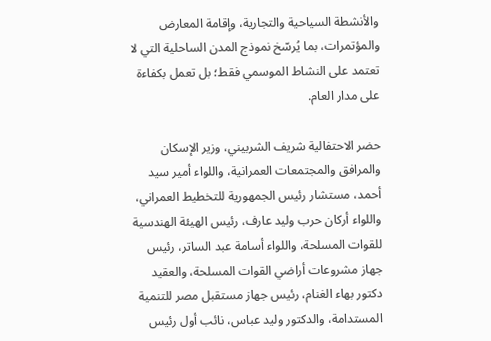والأنشطة السياحية والتجارية، وإقامة المعارض والمؤتمرات، بما يُرسّخ نموذج المدن الساحلية التي لا تعتمد على النشاط الموسمي فقط؛ بل تعمل بكفاءة على مدار العام.

حضر الاحتفالية شريف الشربيني، وزير الإسكان والمرافق والمجتمعات العمرانية، واللواء أمير سيد أحمد، مستشار رئيس الجمهورية للتخطيط العمراني، واللواء أركان حرب وليد عارف، رئيس الهيئة الهندسية للقوات المسلحة، واللواء أسامة عبد الساتر، رئيس جهاز مشروعات أراضي القوات المسلحة، والعقيد دكتور بهاء الغنام، رئيس جهاز مستقبل مصر للتنمية المستدامة، والدكتور وليد عباس، نائب أول رئيس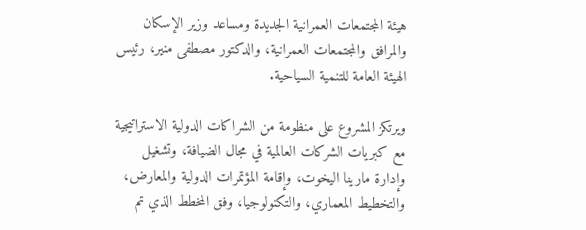هيئة المجتمعات العمرانية الجديدة ومساعد وزير الإسكان والمرافق والمجتمعات العمرانية، والدكتور مصطفى منير، رئيس الهيئة العامة للتنمية السياحية.

ويرتكز المشروع على منظومة من الشراكات الدولية الاستراتيجية مع كبريات الشركات العالمية في مجال الضيافة، وتشغيل وإدارة مارينا اليخوت، وإقامة المؤتمرات الدولية والمعارض، والتخطيط المعماري، والتكنولوجيا، وفق المخطط الذي تم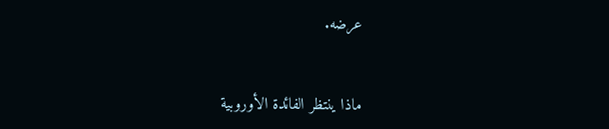عرضه.


ماذا ينتظر الفائدة الأوروبية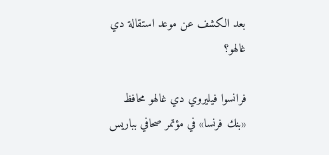بعد الكشف عن موعد استقالة دي غالهو؟

فرانسوا فيليروي دي غالهو محافظ «بنك فرنسا» في مؤتمر صحافي بباريس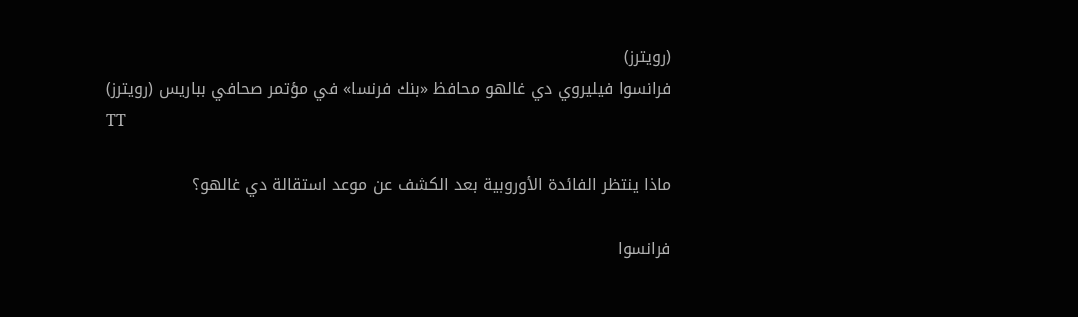(رويترز)
فرانسوا فيليروي دي غالهو محافظ «بنك فرنسا» في مؤتمر صحافي بباريس (رويترز)
TT

ماذا ينتظر الفائدة الأوروبية بعد الكشف عن موعد استقالة دي غالهو؟

فرانسوا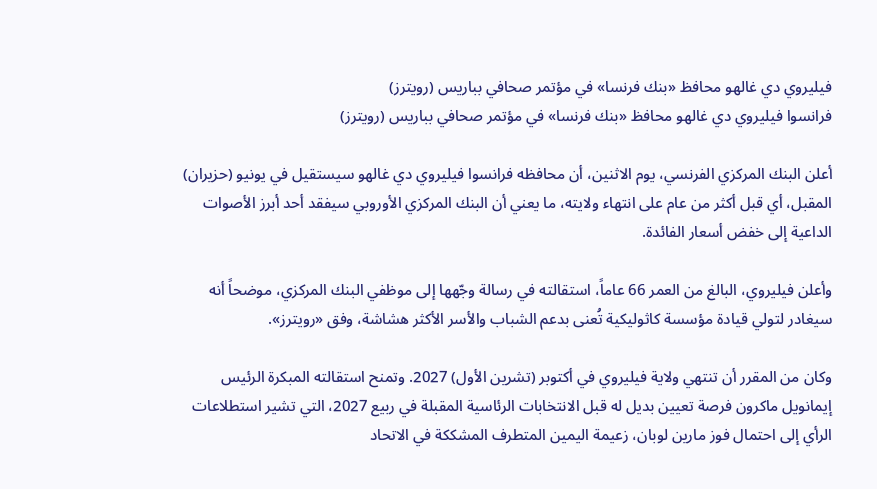فيليروي دي غالهو محافظ «بنك فرنسا» في مؤتمر صحافي بباريس (رويترز)
فرانسوا فيليروي دي غالهو محافظ «بنك فرنسا» في مؤتمر صحافي بباريس (رويترز)

أعلن البنك المركزي الفرنسي، يوم الاثنين، أن محافظه فرانسوا فيليروي دي غالهو سيستقيل في يونيو (حزيران) المقبل، أي قبل أكثر من عام على انتهاء ولايته، ما يعني أن البنك المركزي الأوروبي سيفقد أحد أبرز الأصوات الداعية إلى خفض أسعار الفائدة.

وأعلن فيليروي، البالغ من العمر 66 عاماً، استقالته في رسالة وجّهها إلى موظفي البنك المركزي، موضحاً أنه سيغادر لتولي قيادة مؤسسة كاثوليكية تُعنى بدعم الشباب والأسر الأكثر هشاشة، وفق «رويترز».

وكان من المقرر أن تنتهي ولاية فيليروي في أكتوبر (تشرين الأول) 2027. وتمنح استقالته المبكرة الرئيس إيمانويل ماكرون فرصة تعيين بديل له قبل الانتخابات الرئاسية المقبلة في ربيع 2027، التي تشير استطلاعات الرأي إلى احتمال فوز مارين لوبان، زعيمة اليمين المتطرف المشككة في الاتحاد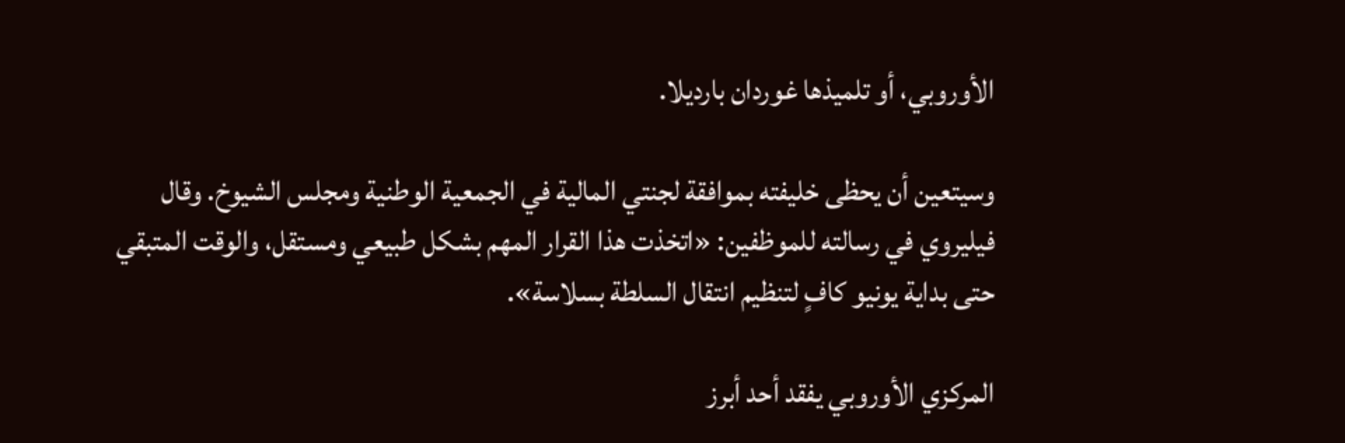الأوروبي، أو تلميذها غوردان بارديلا.

وسيتعين أن يحظى خليفته بموافقة لجنتي المالية في الجمعية الوطنية ومجلس الشيوخ. وقال فيليروي في رسالته للموظفين: «اتخذت هذا القرار المهم بشكل طبيعي ومستقل، والوقت المتبقي حتى بداية يونيو كافٍ لتنظيم انتقال السلطة بسلاسة».

المركزي الأوروبي يفقد أحد أبرز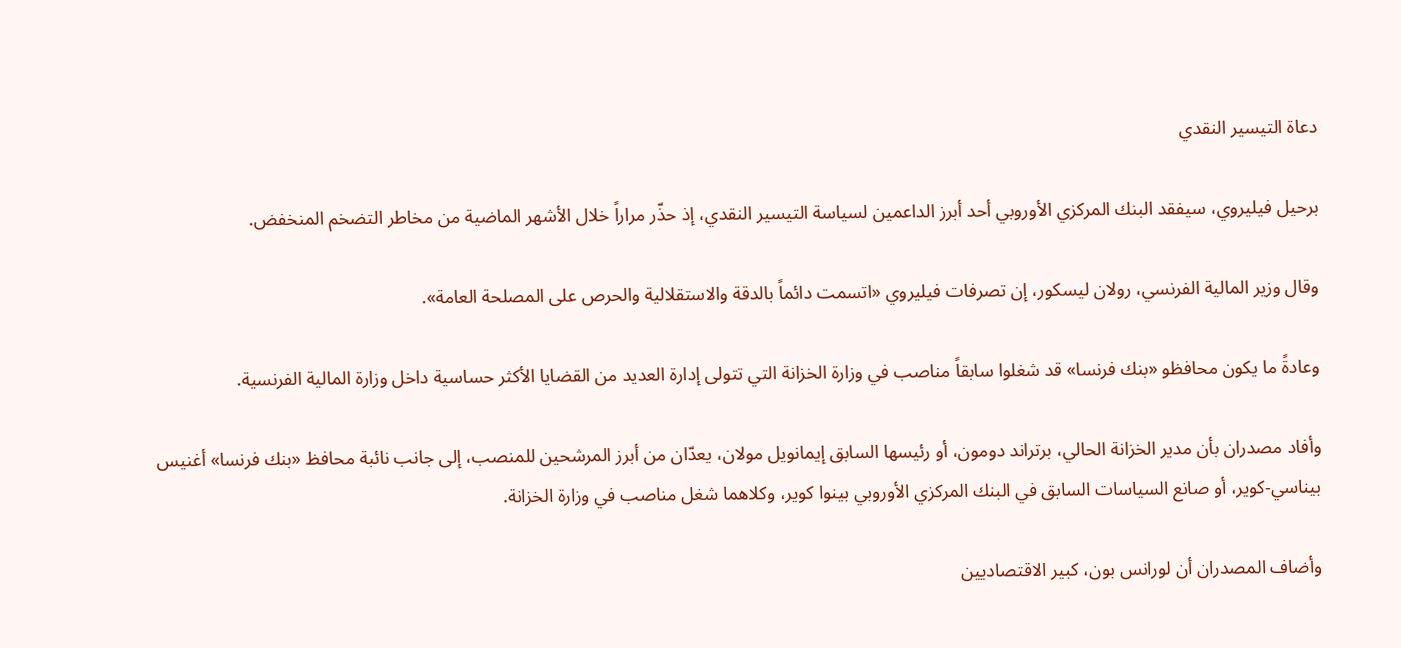دعاة التيسير النقدي

برحيل فيليروي، سيفقد البنك المركزي الأوروبي أحد أبرز الداعمين لسياسة التيسير النقدي، إذ حذّر مراراً خلال الأشهر الماضية من مخاطر التضخم المنخفض.

وقال وزير المالية الفرنسي، رولان ليسكور، إن تصرفات فيليروي «اتسمت دائماً بالدقة والاستقلالية والحرص على المصلحة العامة».

وعادةً ما يكون محافظو «بنك فرنسا» قد شغلوا سابقاً مناصب في وزارة الخزانة التي تتولى إدارة العديد من القضايا الأكثر حساسية داخل وزارة المالية الفرنسية.

وأفاد مصدران بأن مدير الخزانة الحالي، برتراند دومون، أو رئيسها السابق إيمانويل مولان، يعدّان من أبرز المرشحين للمنصب، إلى جانب نائبة محافظ «بنك فرنسا» أغنيس بيناسي-كوير، أو صانع السياسات السابق في البنك المركزي الأوروبي بينوا كوير، وكلاهما شغل مناصب في وزارة الخزانة.

وأضاف المصدران أن لورانس بون، كبير الاقتصاديين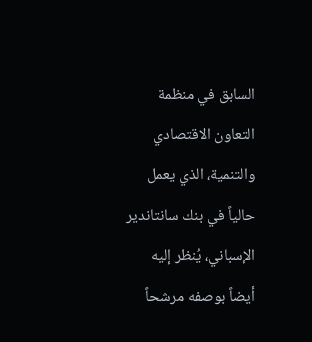السابق في منظمة التعاون الاقتصادي والتنمية، الذي يعمل حالياً في بنك سانتاندير الإسباني، يُنظر إليه أيضاً بوصفه مرشحاً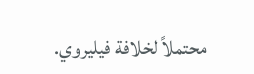محتملاً لخلافة فيليروي.